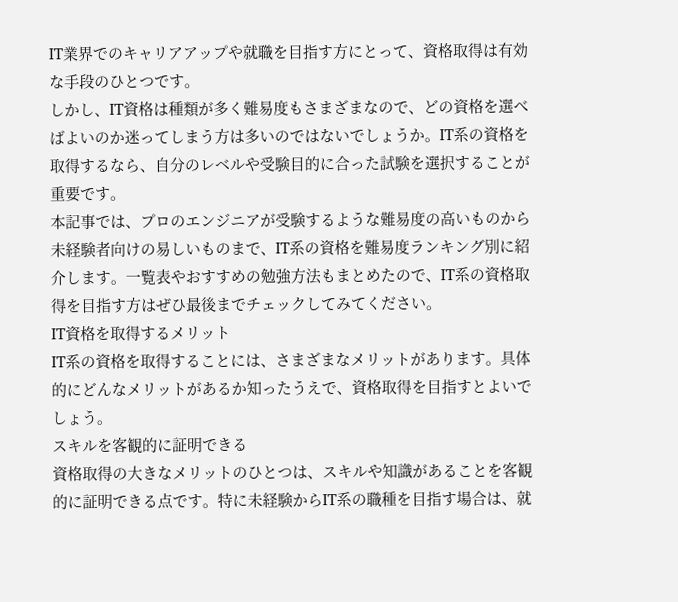IT業界でのキャリアアップや就職を目指す方にとって、資格取得は有効な手段のひとつです。
しかし、IT資格は種類が多く難易度もさまざまなので、どの資格を選べばよいのか迷ってしまう方は多いのではないでしょうか。IT系の資格を取得するなら、自分のレベルや受験目的に合った試験を選択することが重要です。
本記事では、プロのエンジニアが受験するような難易度の高いものから未経験者向けの易しいものまで、IT系の資格を難易度ランキング別に紹介します。一覧表やおすすめの勉強方法もまとめたので、IT系の資格取得を目指す方はぜひ最後までチェックしてみてください。
IT資格を取得するメリット
IT系の資格を取得することには、さまざまなメリットがあります。具体的にどんなメリットがあるか知ったうえで、資格取得を目指すとよいでしょう。
スキルを客観的に証明できる
資格取得の大きなメリットのひとつは、スキルや知識があることを客観的に証明できる点です。特に未経験からIT系の職種を目指す場合は、就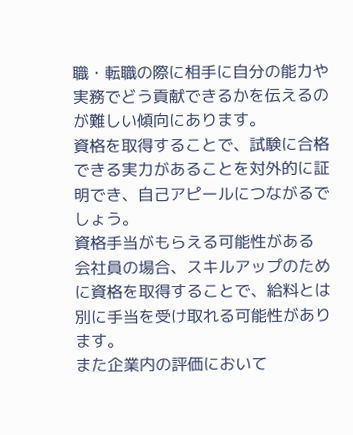職・転職の際に相手に自分の能力や実務でどう貢献できるかを伝えるのが難しい傾向にあります。
資格を取得することで、試験に合格できる実力があることを対外的に証明でき、自己アピールにつながるでしょう。
資格手当がもらえる可能性がある
会社員の場合、スキルアップのために資格を取得することで、給料とは別に手当を受け取れる可能性があります。
また企業内の評価において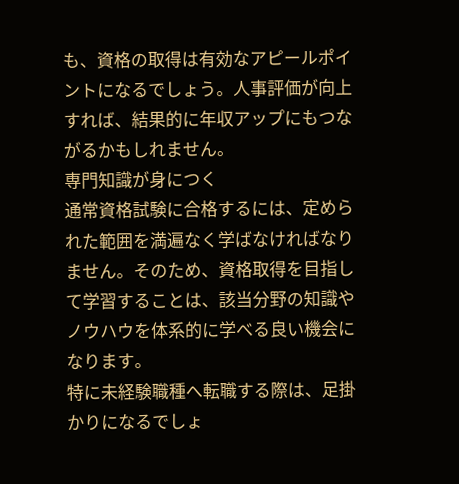も、資格の取得は有効なアピールポイントになるでしょう。人事評価が向上すれば、結果的に年収アップにもつながるかもしれません。
専門知識が身につく
通常資格試験に合格するには、定められた範囲を満遍なく学ばなければなりません。そのため、資格取得を目指して学習することは、該当分野の知識やノウハウを体系的に学べる良い機会になります。
特に未経験職種へ転職する際は、足掛かりになるでしょ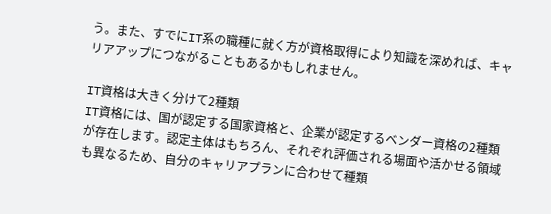う。また、すでにIT系の職種に就く方が資格取得により知識を深めれば、キャリアアップにつながることもあるかもしれません。

IT資格は大きく分けて2種類
IT資格には、国が認定する国家資格と、企業が認定するベンダー資格の2種類が存在します。認定主体はもちろん、それぞれ評価される場面や活かせる領域も異なるため、自分のキャリアプランに合わせて種類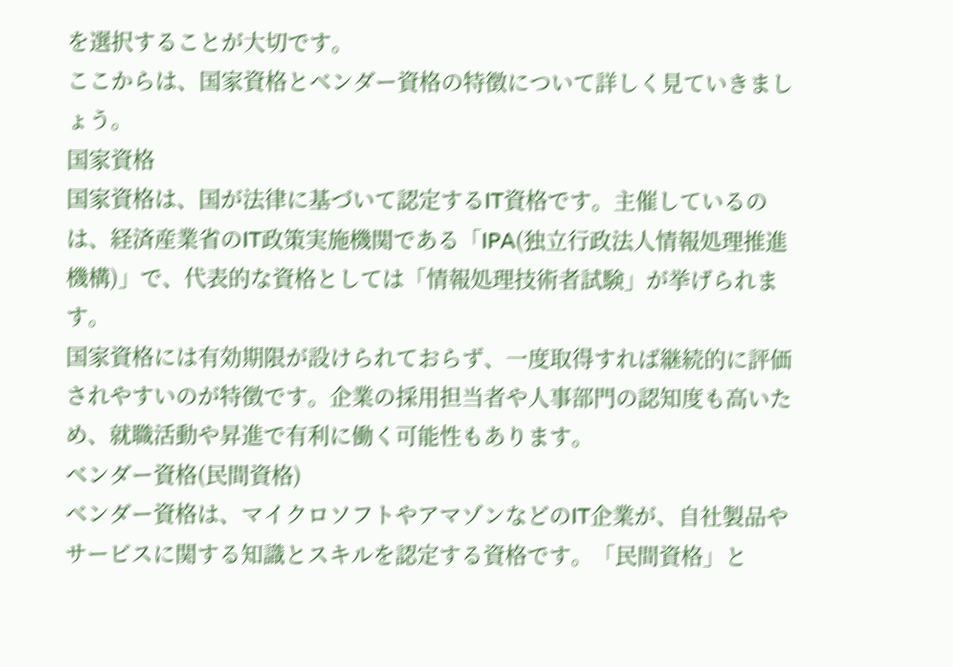を選択することが大切です。
ここからは、国家資格とベンダー資格の特徴について詳しく見ていきましょう。
国家資格
国家資格は、国が法律に基づいて認定するIT資格です。主催しているのは、経済産業省のIT政策実施機関である「IPA(独立行政法人情報処理推進機構)」で、代表的な資格としては「情報処理技術者試験」が挙げられます。
国家資格には有効期限が設けられておらず、一度取得すれば継続的に評価されやすいのが特徴です。企業の採用担当者や人事部門の認知度も高いため、就職活動や昇進で有利に働く可能性もあります。
ベンダー資格(民間資格)
ベンダー資格は、マイクロソフトやアマゾンなどのIT企業が、自社製品やサービスに関する知識とスキルを認定する資格です。「民間資格」と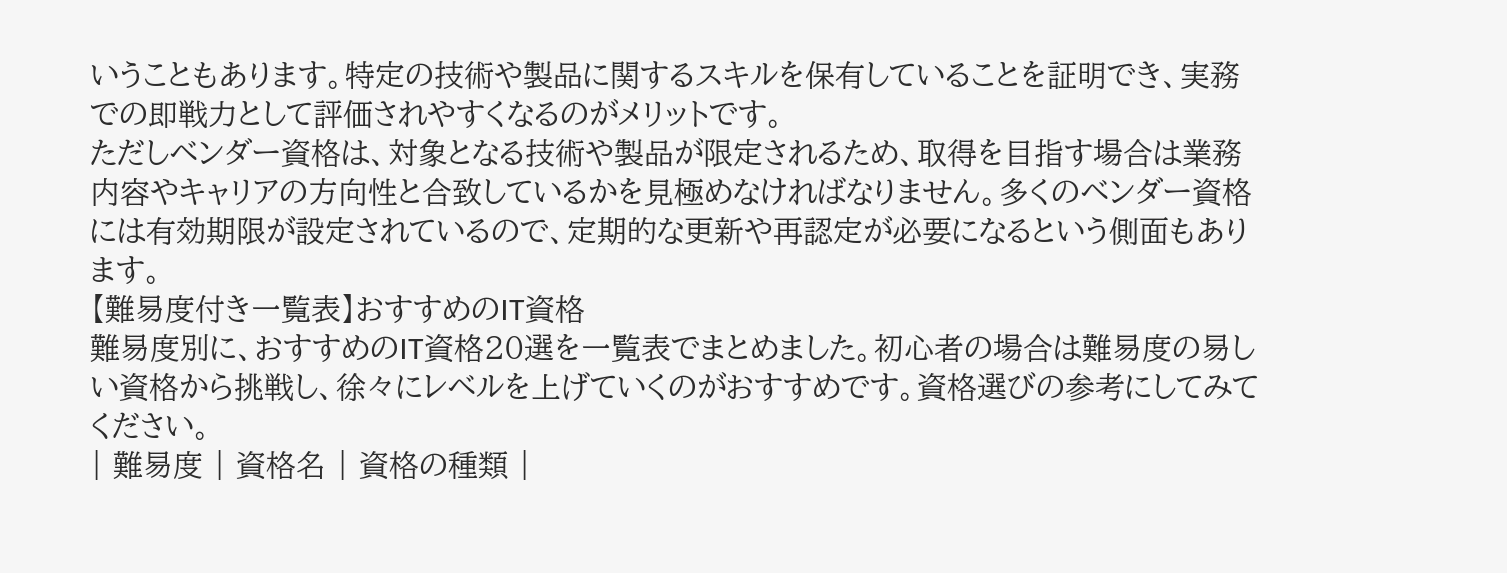いうこともあります。特定の技術や製品に関するスキルを保有していることを証明でき、実務での即戦力として評価されやすくなるのがメリットです。
ただしベンダー資格は、対象となる技術や製品が限定されるため、取得を目指す場合は業務内容やキャリアの方向性と合致しているかを見極めなければなりません。多くのベンダー資格には有効期限が設定されているので、定期的な更新や再認定が必要になるという側面もあります。
【難易度付き一覧表】おすすめのIT資格
難易度別に、おすすめのIT資格20選を一覧表でまとめました。初心者の場合は難易度の易しい資格から挑戦し、徐々にレベルを上げていくのがおすすめです。資格選びの参考にしてみてください。
| 難易度 | 資格名 | 資格の種類 |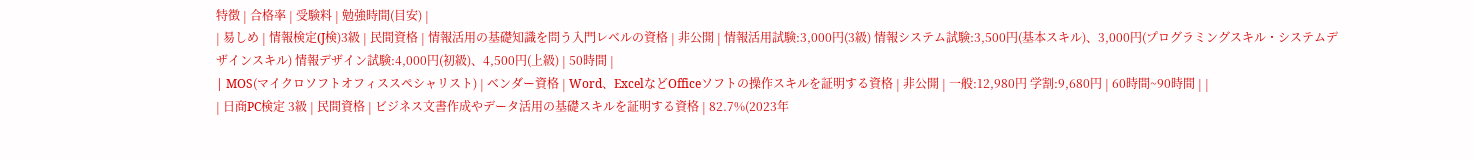特徴 | 合格率 | 受験料 | 勉強時間(目安) |
| 易しめ | 情報検定(J検)3級 | 民間資格 | 情報活用の基礎知識を問う入門レベルの資格 | 非公開 | 情報活用試験:3,000円(3級) 情報システム試験:3,500円(基本スキル)、3,000円(プログラミングスキル・システムデザインスキル) 情報デザイン試験:4,000円(初級)、4,500円(上級) | 50時間 |
| MOS(マイクロソフトオフィススペシャリスト) | ベンダー資格 | Word、ExcelなどOfficeソフトの操作スキルを証明する資格 | 非公開 | 一般:12,980円 学割:9,680円 | 60時間~90時間 | |
| 日商PC検定 3級 | 民間資格 | ビジネス文書作成やデータ活用の基礎スキルを証明する資格 | 82.7%(2023年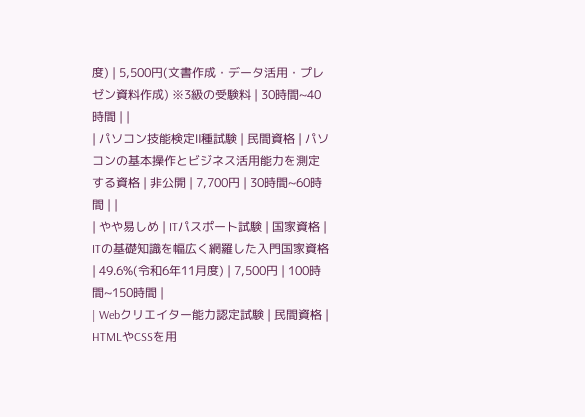度) | 5,500円(文書作成・データ活用・プレゼン資料作成) ※3級の受験料 | 30時間~40時間 | |
| パソコン技能検定Ⅱ種試験 | 民間資格 | パソコンの基本操作とビジネス活用能力を測定する資格 | 非公開 | 7,700円 | 30時間~60時間 | |
| やや易しめ | ITパスポート試験 | 国家資格 | ITの基礎知識を幅広く網羅した入門国家資格 | 49.6%(令和6年11月度) | 7,500円 | 100時間~150時間 |
| Webクリエイター能力認定試験 | 民間資格 | HTMLやCSSを用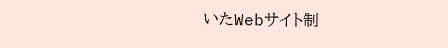いたWebサイト制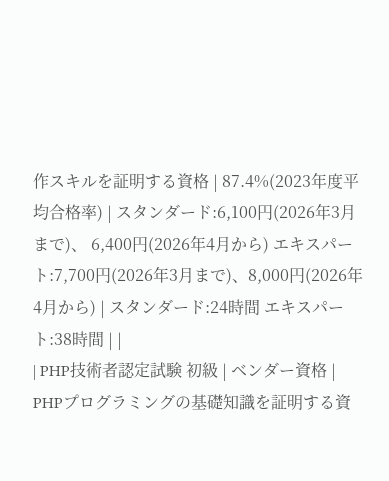作スキルを証明する資格 | 87.4%(2023年度平均合格率) | スタンダード:6,100円(2026年3月まで)、 6,400円(2026年4月から) エキスパート:7,700円(2026年3月まで)、8,000円(2026年4月から) | スタンダード:24時間 エキスパート:38時間 | |
| PHP技術者認定試験 初級 | ベンダー資格 | PHPプログラミングの基礎知識を証明する資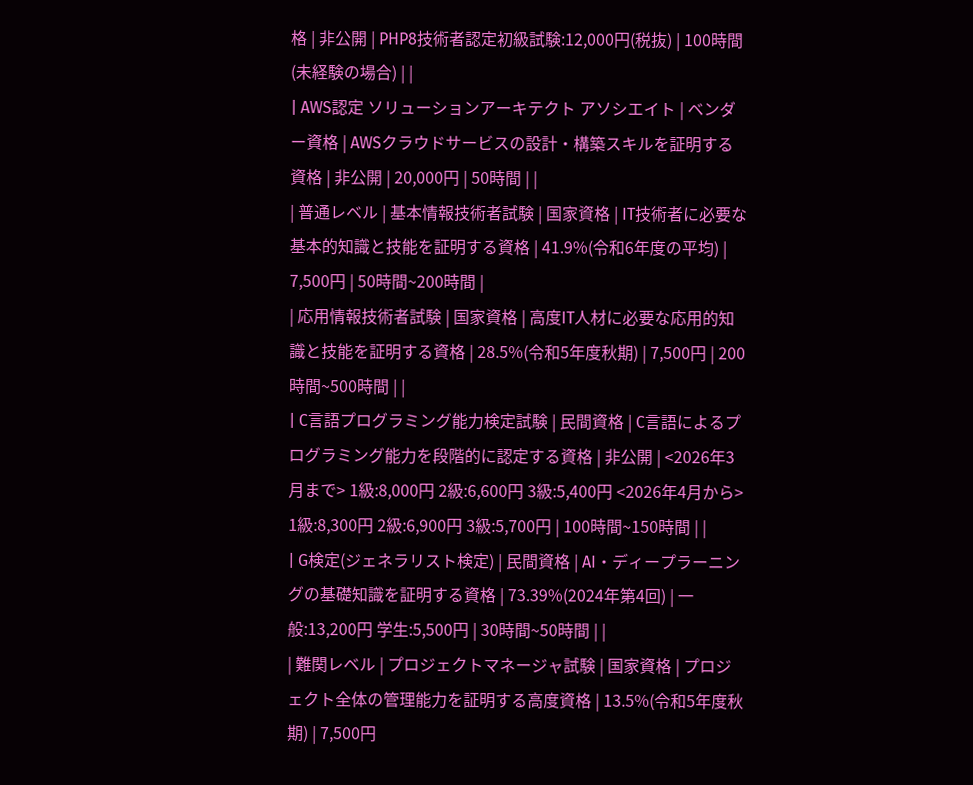格 | 非公開 | PHP8技術者認定初級試験:12,000円(税抜) | 100時間(未経験の場合) | |
| AWS認定 ソリューションアーキテクト アソシエイト | ベンダー資格 | AWSクラウドサービスの設計・構築スキルを証明する資格 | 非公開 | 20,000円 | 50時間 | |
| 普通レベル | 基本情報技術者試験 | 国家資格 | IT技術者に必要な基本的知識と技能を証明する資格 | 41.9%(令和6年度の平均) | 7,500円 | 50時間~200時間 |
| 応用情報技術者試験 | 国家資格 | 高度IT人材に必要な応用的知識と技能を証明する資格 | 28.5%(令和5年度秋期) | 7,500円 | 200時間~500時間 | |
| C言語プログラミング能力検定試験 | 民間資格 | C言語によるプログラミング能力を段階的に認定する資格 | 非公開 | <2026年3月まで> 1級:8,000円 2級:6,600円 3級:5,400円 <2026年4月から> 1級:8,300円 2級:6,900円 3級:5,700円 | 100時間~150時間 | |
| G検定(ジェネラリスト検定) | 民間資格 | AI・ディープラーニングの基礎知識を証明する資格 | 73.39%(2024年第4回) | 一般:13,200円 学生:5,500円 | 30時間~50時間 | |
| 難関レベル | プロジェクトマネージャ試験 | 国家資格 | プロジェクト全体の管理能力を証明する高度資格 | 13.5%(令和5年度秋期) | 7,500円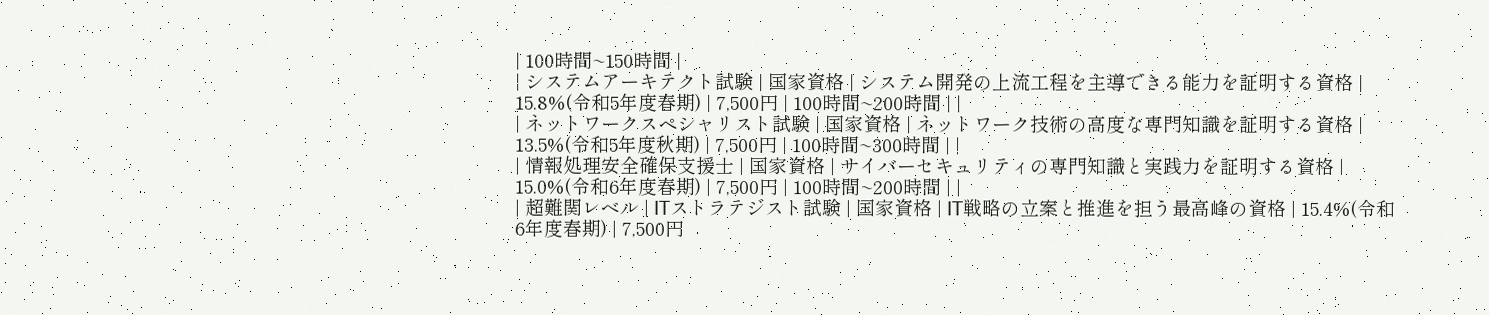| 100時間~150時間 |
| システムアーキテクト試験 | 国家資格 | システム開発の上流工程を主導できる能力を証明する資格 | 15.8%(令和5年度春期) | 7,500円 | 100時間~200時間 | |
| ネットワークスペシャリスト試験 | 国家資格 | ネットワーク技術の高度な専門知識を証明する資格 | 13.5%(令和5年度秋期) | 7,500円 | 100時間~300時間 | |
| 情報処理安全確保支援士 | 国家資格 | サイバーセキュリティの専門知識と実践力を証明する資格 | 15.0%(令和6年度春期) | 7,500円 | 100時間~200時間 | |
| 超難関レベル | ITストラテジスト試験 | 国家資格 | IT戦略の立案と推進を担う最高峰の資格 | 15.4%(令和6年度春期) | 7,500円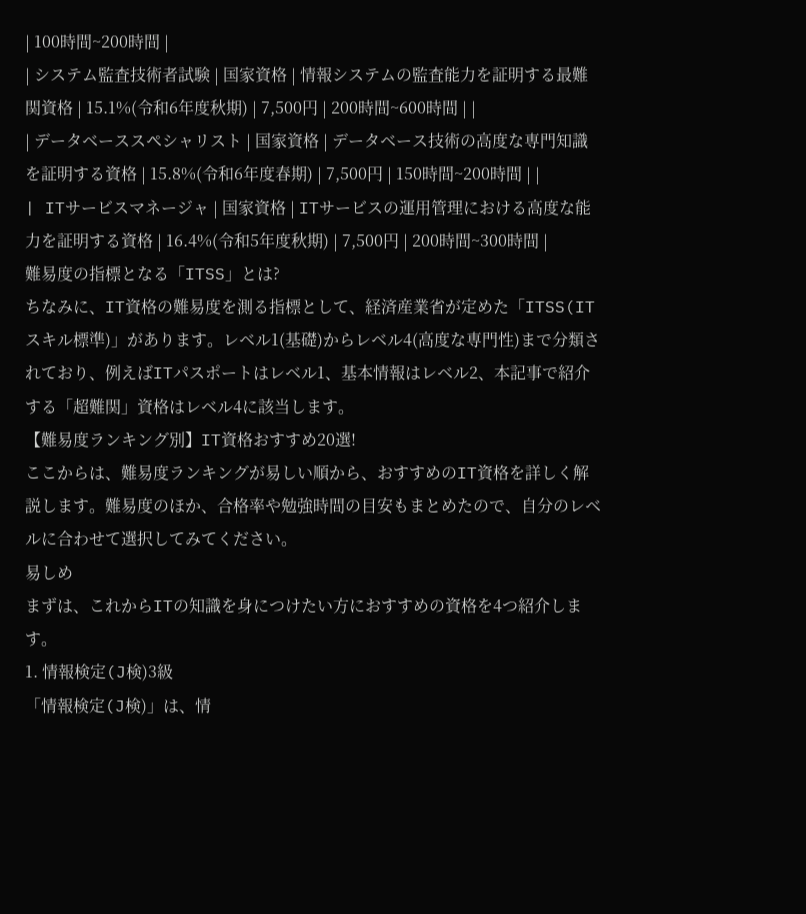| 100時間~200時間 |
| システム監査技術者試験 | 国家資格 | 情報システムの監査能力を証明する最難関資格 | 15.1%(令和6年度秋期) | 7,500円 | 200時間~600時間 | |
| データベーススペシャリスト | 国家資格 | データベース技術の高度な専門知識を証明する資格 | 15.8%(令和6年度春期) | 7,500円 | 150時間~200時間 | |
| ITサービスマネージャ | 国家資格 | ITサービスの運用管理における高度な能力を証明する資格 | 16.4%(令和5年度秋期) | 7,500円 | 200時間~300時間 |
難易度の指標となる「ITSS」とは?
ちなみに、IT資格の難易度を測る指標として、経済産業省が定めた「ITSS(ITスキル標準)」があります。レベル1(基礎)からレベル4(高度な専門性)まで分類されており、例えばITパスポートはレベル1、基本情報はレベル2、本記事で紹介する「超難関」資格はレベル4に該当します。
【難易度ランキング別】IT資格おすすめ20選!
ここからは、難易度ランキングが易しい順から、おすすめのIT資格を詳しく解説します。難易度のほか、合格率や勉強時間の目安もまとめたので、自分のレベルに合わせて選択してみてください。
易しめ
まずは、これからITの知識を身につけたい方におすすめの資格を4つ紹介します。
1. 情報検定(J検)3級
「情報検定(J検)」は、情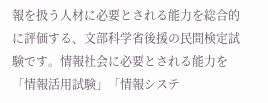報を扱う人材に必要とされる能力を総合的に評価する、文部科学省後援の民間検定試験です。情報社会に必要とされる能力を「情報活用試験」「情報システ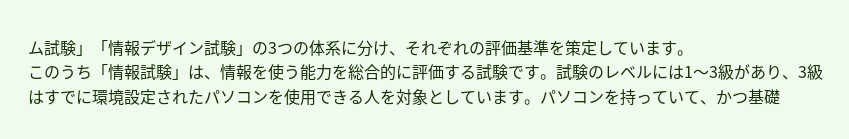ム試験」「情報デザイン試験」の3つの体系に分け、それぞれの評価基準を策定しています。
このうち「情報試験」は、情報を使う能力を総合的に評価する試験です。試験のレベルには1〜3級があり、3級はすでに環境設定されたパソコンを使用できる人を対象としています。パソコンを持っていて、かつ基礎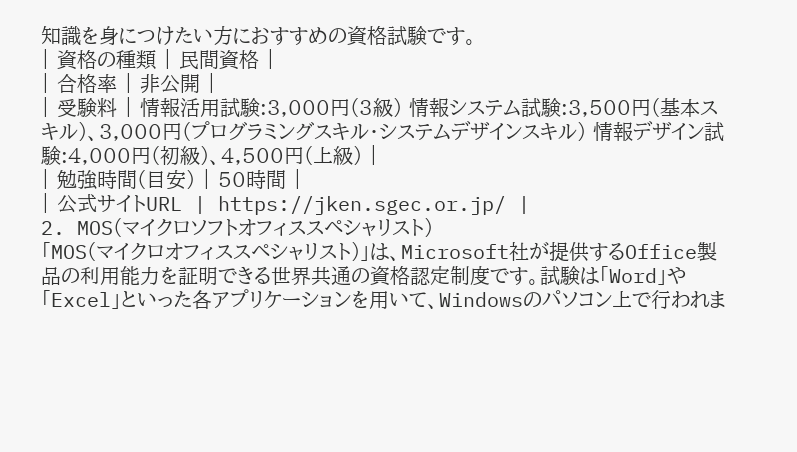知識を身につけたい方におすすめの資格試験です。
| 資格の種類 | 民間資格 |
| 合格率 | 非公開 |
| 受験料 | 情報活用試験:3,000円(3級) 情報システム試験:3,500円(基本スキル)、3,000円(プログラミングスキル・システムデザインスキル) 情報デザイン試験:4,000円(初級)、4,500円(上級) |
| 勉強時間(目安) | 50時間 |
| 公式サイトURL | https://jken.sgec.or.jp/ |
2. MOS(マイクロソフトオフィススペシャリスト)
「MOS(マイクロオフィススペシャリスト)」は、Microsoft社が提供するOffice製品の利用能力を証明できる世界共通の資格認定制度です。試験は「Word」や「Excel」といった各アプリケーションを用いて、Windowsのパソコン上で行われま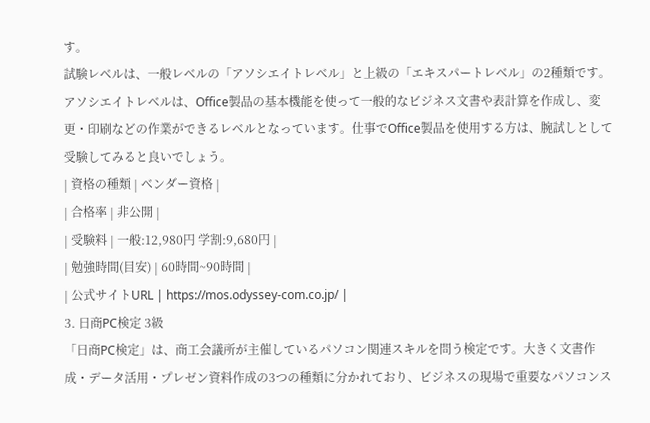す。
試験レベルは、一般レベルの「アソシエイトレベル」と上級の「エキスパートレベル」の2種類です。アソシエイトレベルは、Office製品の基本機能を使って一般的なビジネス文書や表計算を作成し、変更・印刷などの作業ができるレベルとなっています。仕事でOffice製品を使用する方は、腕試しとして受験してみると良いでしょう。
| 資格の種類 | ベンダー資格 |
| 合格率 | 非公開 |
| 受験料 | 一般:12,980円 学割:9,680円 |
| 勉強時間(目安) | 60時間~90時間 |
| 公式サイトURL | https://mos.odyssey-com.co.jp/ |
3. 日商PC検定 3級
「日商PC検定」は、商工会議所が主催しているパソコン関連スキルを問う検定です。大きく文書作成・データ活用・プレゼン資料作成の3つの種類に分かれており、ビジネスの現場で重要なパソコンス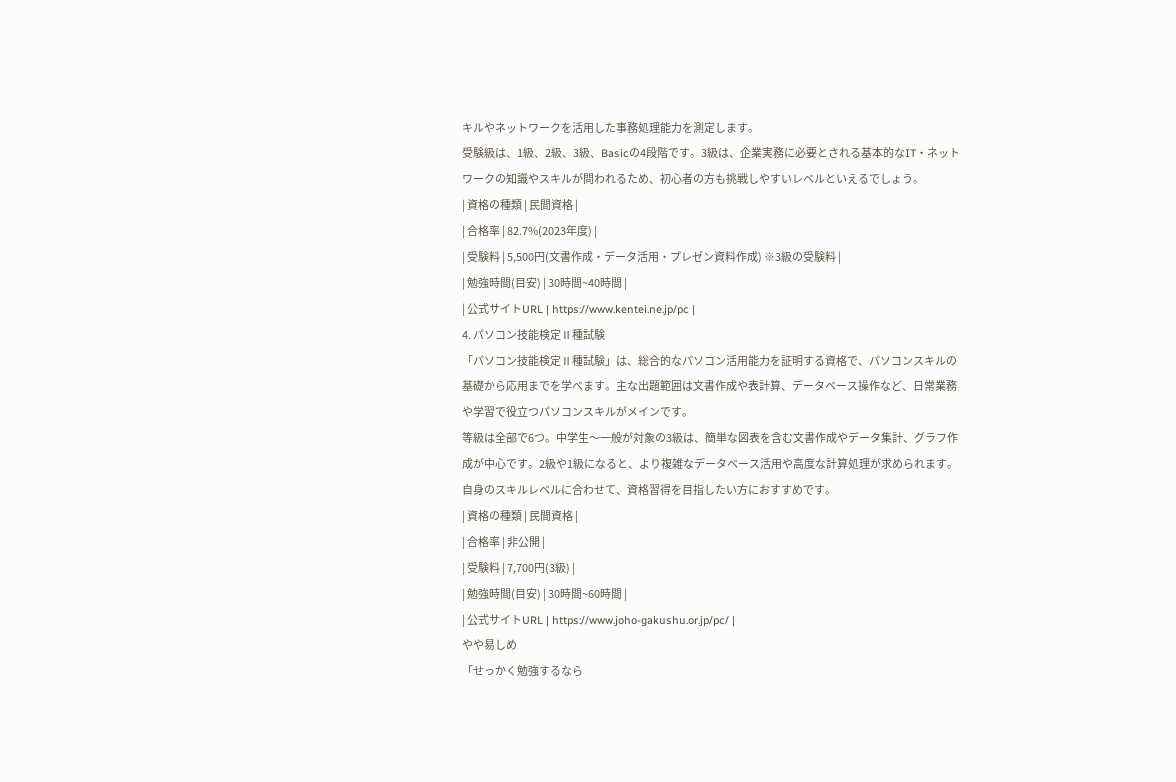キルやネットワークを活用した事務処理能力を測定します。
受験級は、1級、2級、3級、Basicの4段階です。3級は、企業実務に必要とされる基本的なIT・ネットワークの知識やスキルが問われるため、初心者の方も挑戦しやすいレベルといえるでしょう。
| 資格の種類 | 民間資格 |
| 合格率 | 82.7%(2023年度) |
| 受験料 | 5,500円(文書作成・データ活用・プレゼン資料作成) ※3級の受験料 |
| 勉強時間(目安) | 30時間~40時間 |
| 公式サイトURL | https://www.kentei.ne.jp/pc |
4. パソコン技能検定Ⅱ種試験
「パソコン技能検定Ⅱ種試験」は、総合的なパソコン活用能力を証明する資格で、パソコンスキルの基礎から応用までを学べます。主な出題範囲は文書作成や表計算、データベース操作など、日常業務や学習で役立つパソコンスキルがメインです。
等級は全部で6つ。中学生〜一般が対象の3級は、簡単な図表を含む文書作成やデータ集計、グラフ作成が中心です。2級や1級になると、より複雑なデータベース活用や高度な計算処理が求められます。自身のスキルレベルに合わせて、資格習得を目指したい方におすすめです。
| 資格の種類 | 民間資格 |
| 合格率 | 非公開 |
| 受験料 | 7,700円(3級) |
| 勉強時間(目安) | 30時間~60時間 |
| 公式サイトURL | https://www.joho-gakushu.or.jp/pc/ |
やや易しめ
「せっかく勉強するなら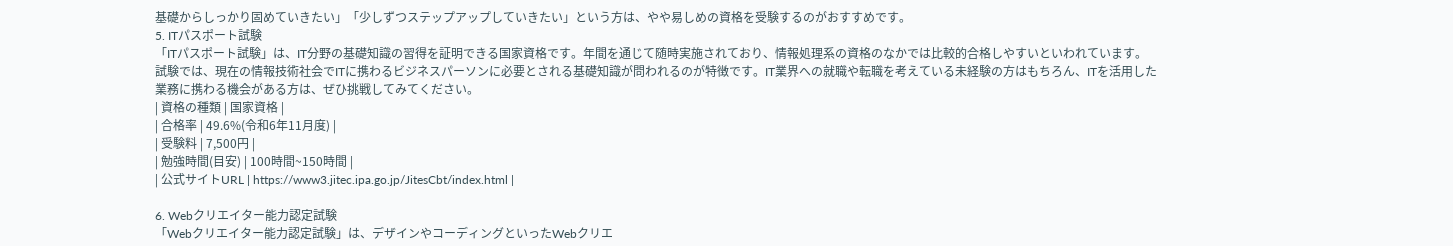基礎からしっかり固めていきたい」「少しずつステップアップしていきたい」という方は、やや易しめの資格を受験するのがおすすめです。
5. ITパスポート試験
「ITパスポート試験」は、IT分野の基礎知識の習得を証明できる国家資格です。年間を通じて随時実施されており、情報処理系の資格のなかでは比較的合格しやすいといわれています。
試験では、現在の情報技術社会でITに携わるビジネスパーソンに必要とされる基礎知識が問われるのが特徴です。IT業界への就職や転職を考えている未経験の方はもちろん、ITを活用した業務に携わる機会がある方は、ぜひ挑戦してみてください。
| 資格の種類 | 国家資格 |
| 合格率 | 49.6%(令和6年11月度) |
| 受験料 | 7,500円 |
| 勉強時間(目安) | 100時間~150時間 |
| 公式サイトURL | https://www3.jitec.ipa.go.jp/JitesCbt/index.html |

6. Webクリエイター能力認定試験
「Webクリエイター能力認定試験」は、デザインやコーディングといったWebクリエ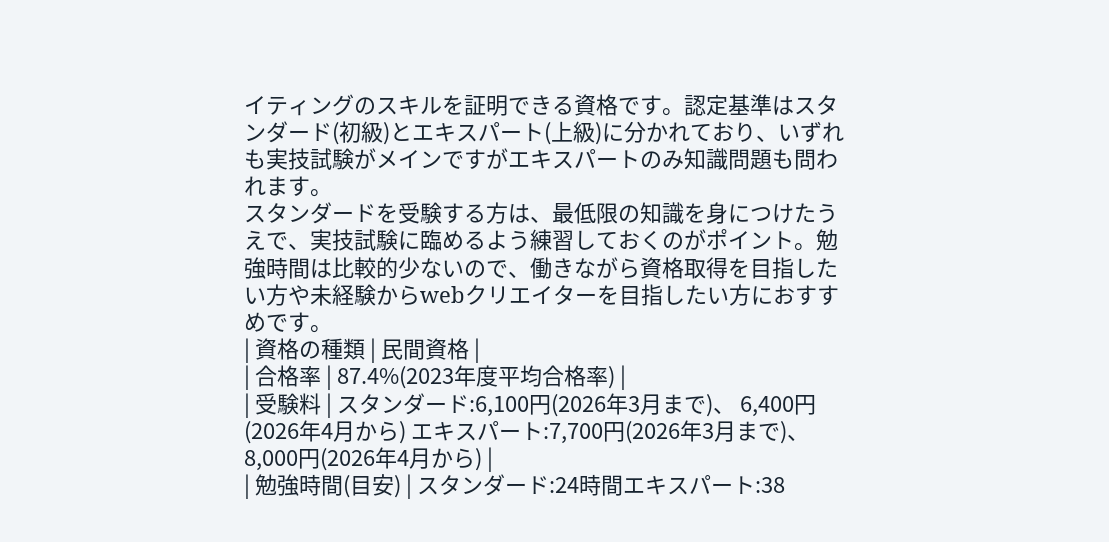イティングのスキルを証明できる資格です。認定基準はスタンダード(初級)とエキスパート(上級)に分かれており、いずれも実技試験がメインですがエキスパートのみ知識問題も問われます。
スタンダードを受験する方は、最低限の知識を身につけたうえで、実技試験に臨めるよう練習しておくのがポイント。勉強時間は比較的少ないので、働きながら資格取得を目指したい方や未経験からwebクリエイターを目指したい方におすすめです。
| 資格の種類 | 民間資格 |
| 合格率 | 87.4%(2023年度平均合格率) |
| 受験料 | スタンダード:6,100円(2026年3月まで)、 6,400円(2026年4月から) エキスパート:7,700円(2026年3月まで)、8,000円(2026年4月から) |
| 勉強時間(目安) | スタンダード:24時間エキスパート:38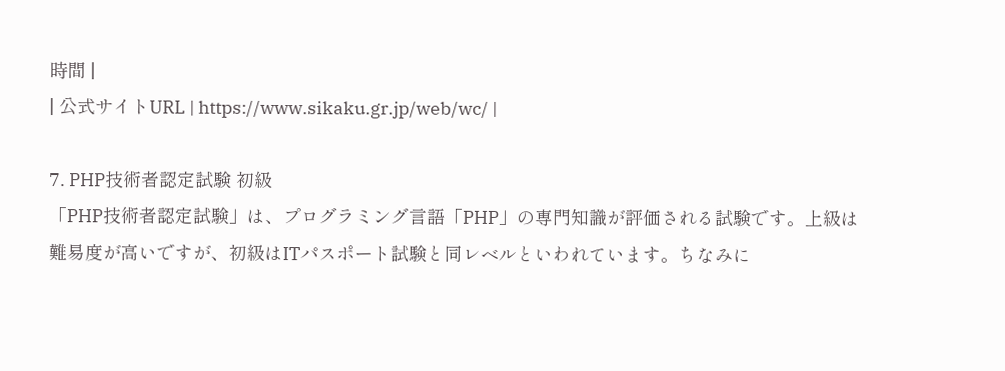時間 |
| 公式サイトURL | https://www.sikaku.gr.jp/web/wc/ |

7. PHP技術者認定試験 初級
「PHP技術者認定試験」は、プログラミング言語「PHP」の専門知識が評価される試験です。上級は難易度が高いですが、初級はITパスポート試験と同レベルといわれています。ちなみに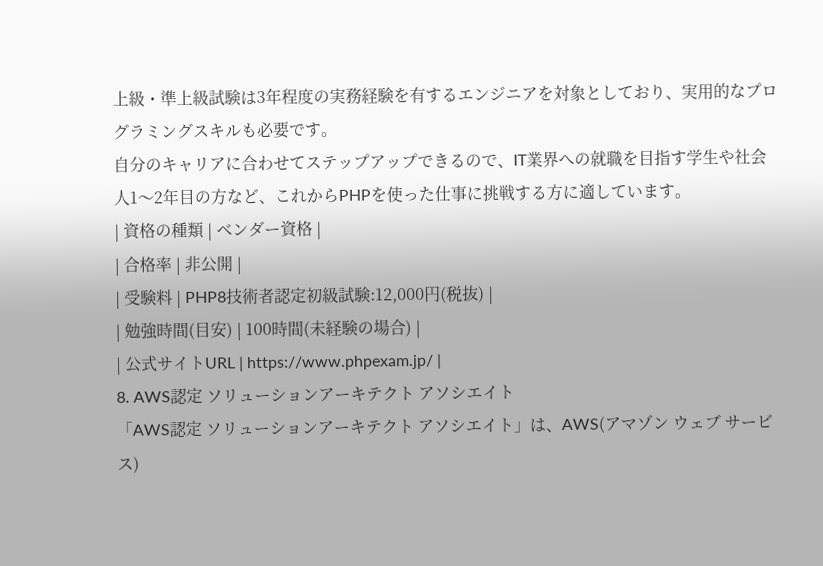上級・準上級試験は3年程度の実務経験を有するエンジニアを対象としており、実用的なプログラミングスキルも必要です。
自分のキャリアに合わせてステップアップできるので、IT業界への就職を目指す学生や社会人1〜2年目の方など、これからPHPを使った仕事に挑戦する方に適しています。
| 資格の種類 | ベンダー資格 |
| 合格率 | 非公開 |
| 受験料 | PHP8技術者認定初級試験:12,000円(税抜) |
| 勉強時間(目安) | 100時間(未経験の場合) |
| 公式サイトURL | https://www.phpexam.jp/ |
8. AWS認定 ソリューションアーキテクト アソシエイト
「AWS認定 ソリューションアーキテクト アソシエイト」は、AWS(アマゾン ウェブ サービス)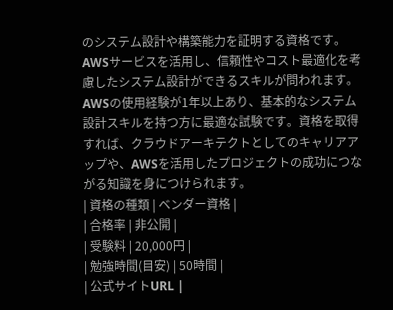のシステム設計や構築能力を証明する資格です。AWSサービスを活用し、信頼性やコスト最適化を考慮したシステム設計ができるスキルが問われます。
AWSの使用経験が1年以上あり、基本的なシステム設計スキルを持つ方に最適な試験です。資格を取得すれば、クラウドアーキテクトとしてのキャリアアップや、AWSを活用したプロジェクトの成功につながる知識を身につけられます。
| 資格の種類 | ベンダー資格 |
| 合格率 | 非公開 |
| 受験料 | 20,000円 |
| 勉強時間(目安) | 50時間 |
| 公式サイトURL |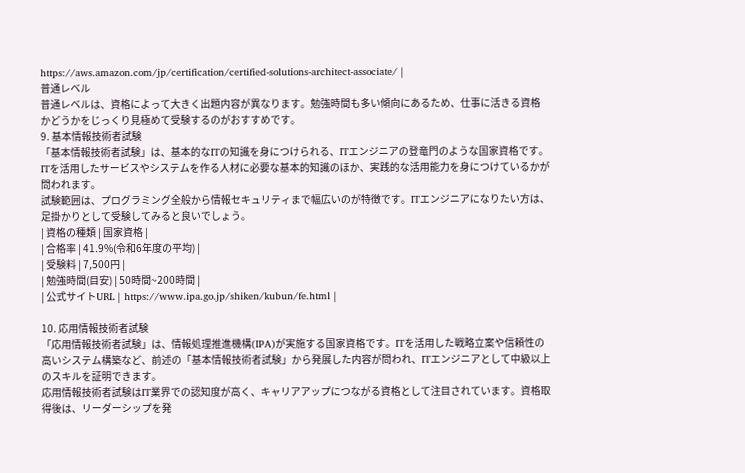https://aws.amazon.com/jp/certification/certified-solutions-architect-associate/ |
普通レベル
普通レベルは、資格によって大きく出題内容が異なります。勉強時間も多い傾向にあるため、仕事に活きる資格かどうかをじっくり見極めて受験するのがおすすめです。
9. 基本情報技術者試験
「基本情報技術者試験」は、基本的なITの知識を身につけられる、ITエンジニアの登竜門のような国家資格です。ITを活用したサービスやシステムを作る人材に必要な基本的知識のほか、実践的な活用能力を身につけているかが問われます。
試験範囲は、プログラミング全般から情報セキュリティまで幅広いのが特徴です。ITエンジニアになりたい方は、足掛かりとして受験してみると良いでしょう。
| 資格の種類 | 国家資格 |
| 合格率 | 41.9%(令和6年度の平均) |
| 受験料 | 7,500円 |
| 勉強時間(目安) | 50時間~200時間 |
| 公式サイトURL | https://www.ipa.go.jp/shiken/kubun/fe.html |

10. 応用情報技術者試験
「応用情報技術者試験」は、情報処理推進機構(IPA)が実施する国家資格です。ITを活用した戦略立案や信頼性の高いシステム構築など、前述の「基本情報技術者試験」から発展した内容が問われ、ITエンジニアとして中級以上のスキルを証明できます。
応用情報技術者試験はIT業界での認知度が高く、キャリアアップにつながる資格として注目されています。資格取得後は、リーダーシップを発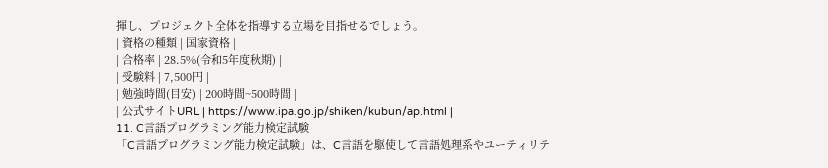揮し、プロジェクト全体を指導する立場を目指せるでしょう。
| 資格の種類 | 国家資格 |
| 合格率 | 28.5%(令和5年度秋期) |
| 受験料 | 7,500円 |
| 勉強時間(目安) | 200時間~500時間 |
| 公式サイトURL | https://www.ipa.go.jp/shiken/kubun/ap.html |
11. C言語プログラミング能力検定試験
「C言語プログラミング能力検定試験」は、C言語を駆使して言語処理系やユーティリテ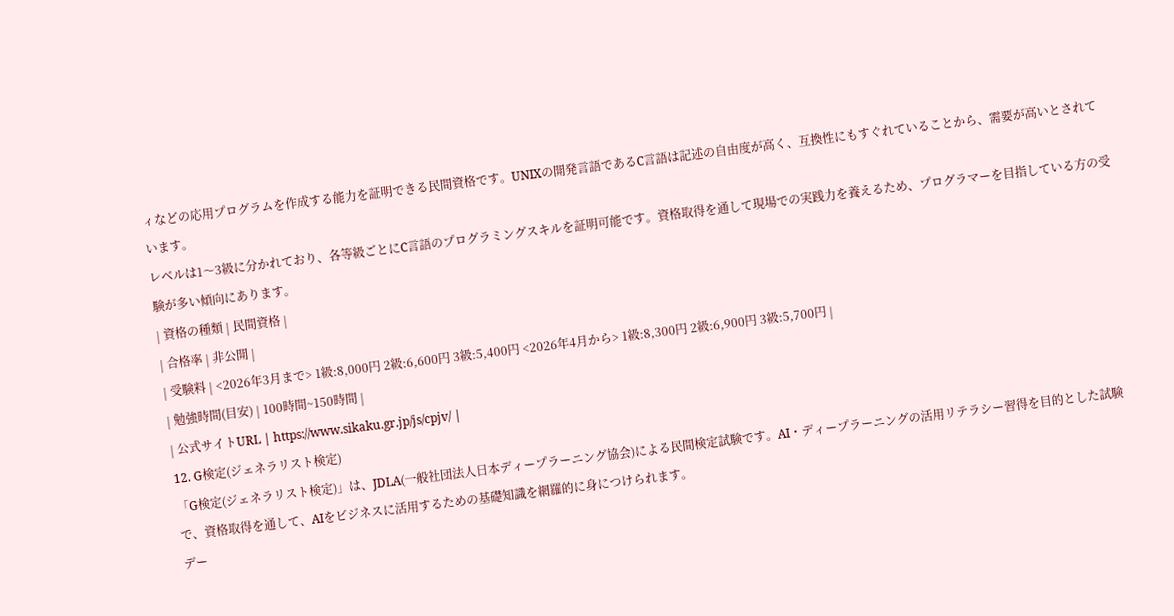ィなどの応用プログラムを作成する能力を証明できる民間資格です。UNIXの開発言語であるC言語は記述の自由度が高く、互換性にもすぐれていることから、需要が高いとされています。
レベルは1〜3級に分かれており、各等級ごとにC言語のプログラミングスキルを証明可能です。資格取得を通して現場での実践力を養えるため、プログラマーを目指している方の受験が多い傾向にあります。
| 資格の種類 | 民間資格 |
| 合格率 | 非公開 |
| 受験料 | <2026年3月まで> 1級:8,000円 2級:6,600円 3級:5,400円 <2026年4月から> 1級:8,300円 2級:6,900円 3級:5,700円 |
| 勉強時間(目安) | 100時間~150時間 |
| 公式サイトURL | https://www.sikaku.gr.jp/js/cpjv/ |
12. G検定(ジェネラリスト検定)
「G検定(ジェネラリスト検定)」は、JDLA(一般社団法人日本ディープラーニング協会)による民間検定試験です。AI・ディープラーニングの活⽤リテラシー習得を目的とした試験で、資格取得を通して、AIをビジネスに活用するための基礎知識を網羅的に身につけられます。
デー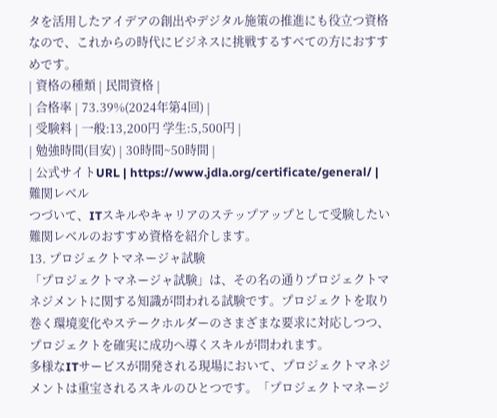タを活用したアイデアの創出やデジタル施策の推進にも役立つ資格なので、これからの時代にビジネスに挑戦するすべての方におすすめです。
| 資格の種類 | 民間資格 |
| 合格率 | 73.39%(2024年第4回) |
| 受験料 | 一般:13,200円 学生:5,500円 |
| 勉強時間(目安) | 30時間~50時間 |
| 公式サイトURL | https://www.jdla.org/certificate/general/ |
難関レベル
つづいて、ITスキルやキャリアのステップアップとして受験したい難関レベルのおすすめ資格を紹介します。
13. プロジェクトマネージャ試験
「プロジェクトマネージャ試験」は、その名の通りプロジェクトマネジメントに関する知識が問われる試験です。プロジェクトを取り巻く環境変化やステークホルダーのさまざまな要求に対応しつつ、プロジェクトを確実に成功へ導くスキルが問われます。
多様なITサービスが開発される現場において、プロジェクトマネジメントは重宝されるスキルのひとつです。「プロジェクトマネージ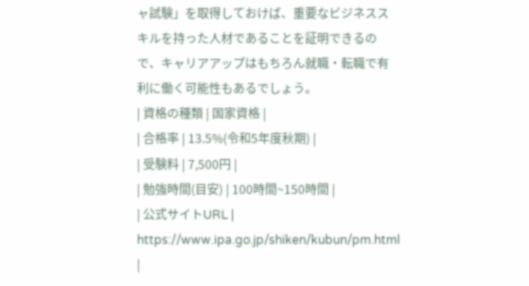ャ試験」を取得しておけば、重要なビジネススキルを持った人材であることを証明できるので、キャリアアップはもちろん就職・転職で有利に働く可能性もあるでしょう。
| 資格の種類 | 国家資格 |
| 合格率 | 13.5%(令和5年度秋期) |
| 受験料 | 7,500円 |
| 勉強時間(目安) | 100時間~150時間 |
| 公式サイトURL | https://www.ipa.go.jp/shiken/kubun/pm.html |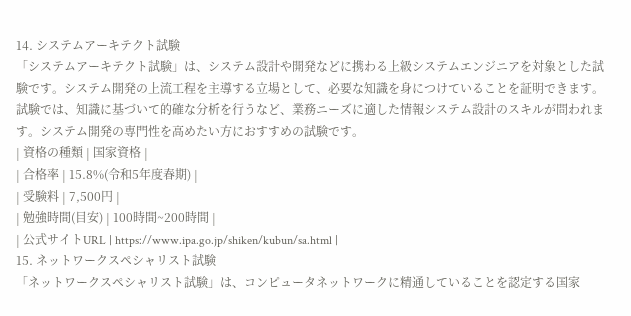14. システムアーキテクト試験
「システムアーキテクト試験」は、システム設計や開発などに携わる上級システムエンジニアを対象とした試験です。システム開発の上流工程を主導する立場として、必要な知識を身につけていることを証明できます。
試験では、知識に基づいて的確な分析を行うなど、業務ニーズに適した情報システム設計のスキルが問われます。システム開発の専門性を高めたい方におすすめの試験です。
| 資格の種類 | 国家資格 |
| 合格率 | 15.8%(令和5年度春期) |
| 受験料 | 7,500円 |
| 勉強時間(目安) | 100時間~200時間 |
| 公式サイトURL | https://www.ipa.go.jp/shiken/kubun/sa.html |
15. ネットワークスペシャリスト試験
「ネットワークスペシャリスト試験」は、コンピュータネットワークに精通していることを認定する国家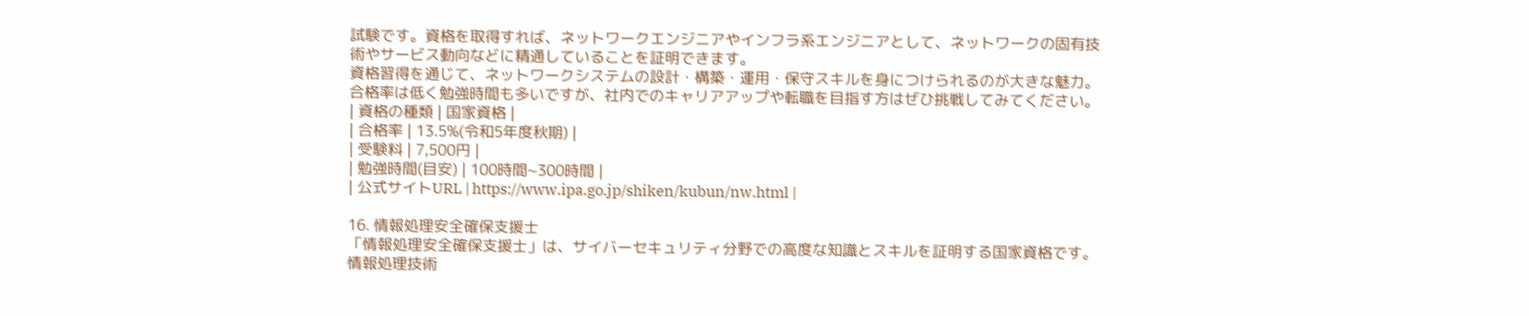試験です。資格を取得すれば、ネットワークエンジニアやインフラ系エンジニアとして、ネットワークの固有技術やサービス動向などに精通していることを証明できます。
資格習得を通じて、ネットワークシステムの設計・構築・運用・保守スキルを身につけられるのが大きな魅力。合格率は低く勉強時間も多いですが、社内でのキャリアアップや転職を目指す方はぜひ挑戦してみてください。
| 資格の種類 | 国家資格 |
| 合格率 | 13.5%(令和5年度秋期) |
| 受験料 | 7,500円 |
| 勉強時間(目安) | 100時間~300時間 |
| 公式サイトURL | https://www.ipa.go.jp/shiken/kubun/nw.html |

16. 情報処理安全確保支援士
「情報処理安全確保支援士」は、サイバーセキュリティ分野での高度な知識とスキルを証明する国家資格です。情報処理技術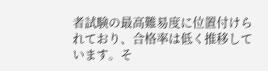者試験の最高難易度に位置付けられており、合格率は低く推移しています。そ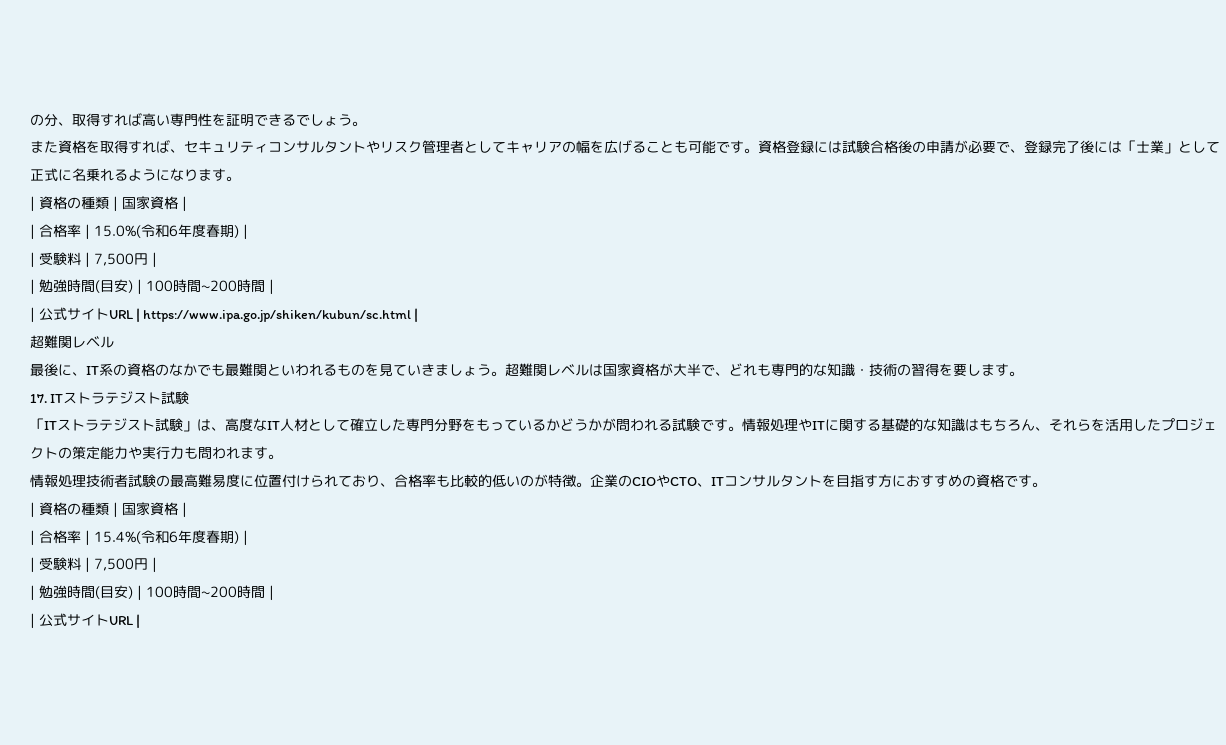の分、取得すれば高い専門性を証明できるでしょう。
また資格を取得すれば、セキュリティコンサルタントやリスク管理者としてキャリアの幅を広げることも可能です。資格登録には試験合格後の申請が必要で、登録完了後には「士業」として正式に名乗れるようになります。
| 資格の種類 | 国家資格 |
| 合格率 | 15.0%(令和6年度春期) |
| 受験料 | 7,500円 |
| 勉強時間(目安) | 100時間~200時間 |
| 公式サイトURL | https://www.ipa.go.jp/shiken/kubun/sc.html |
超難関レベル
最後に、IT系の資格のなかでも最難関といわれるものを見ていきましょう。超難関レベルは国家資格が大半で、どれも専門的な知識・技術の習得を要します。
17. ITストラテジスト試験
「ITストラテジスト試験」は、高度なIT人材として確立した専門分野をもっているかどうかが問われる試験です。情報処理やITに関する基礎的な知識はもちろん、それらを活用したプロジェクトの策定能力や実行力も問われます。
情報処理技術者試験の最高難易度に位置付けられており、合格率も比較的低いのが特徴。企業のCIOやCTO、ITコンサルタントを目指す方におすすめの資格です。
| 資格の種類 | 国家資格 |
| 合格率 | 15.4%(令和6年度春期) |
| 受験料 | 7,500円 |
| 勉強時間(目安) | 100時間~200時間 |
| 公式サイトURL |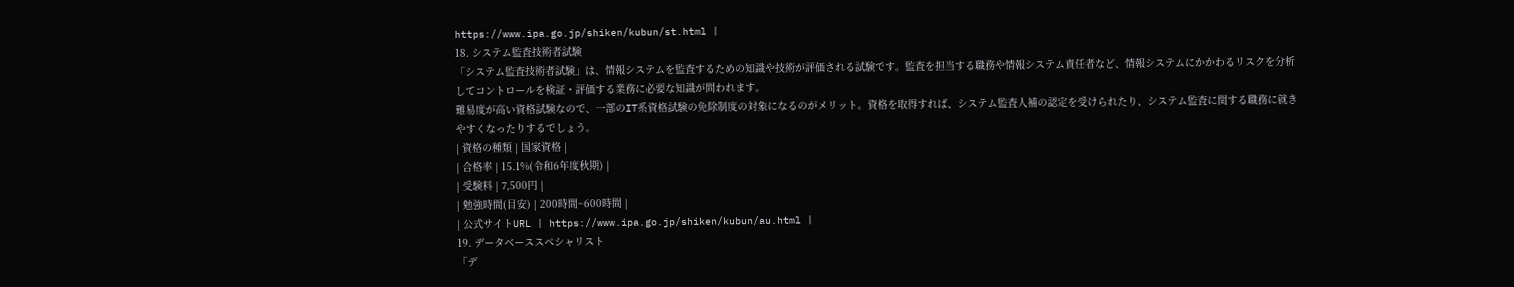https://www.ipa.go.jp/shiken/kubun/st.html |
18. システム監査技術者試験
「システム監査技術者試験」は、情報システムを監査するための知識や技術が評価される試験です。監査を担当する職務や情報システム責任者など、情報システムにかかわるリスクを分析してコントロールを検証・評価する業務に必要な知識が問われます。
難易度が高い資格試験なので、一部のIT系資格試験の免除制度の対象になるのがメリット。資格を取得すれば、システム監査人補の認定を受けられたり、システム監査に関する職務に就きやすくなったりするでしょう。
| 資格の種類 | 国家資格 |
| 合格率 | 15.1%(令和6年度秋期) |
| 受験料 | 7,500円 |
| 勉強時間(目安) | 200時間~600時間 |
| 公式サイトURL | https://www.ipa.go.jp/shiken/kubun/au.html |
19. データベーススペシャリスト
「デ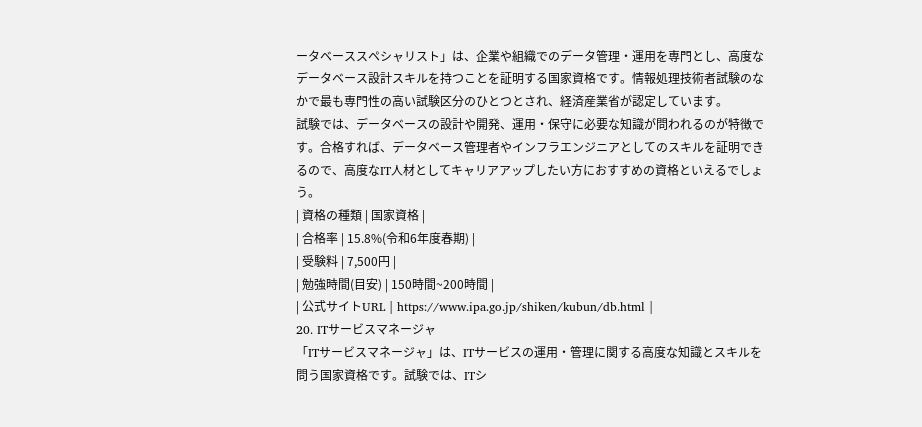ータベーススペシャリスト」は、企業や組織でのデータ管理・運用を専門とし、高度なデータベース設計スキルを持つことを証明する国家資格です。情報処理技術者試験のなかで最も専門性の高い試験区分のひとつとされ、経済産業省が認定しています。
試験では、データベースの設計や開発、運用・保守に必要な知識が問われるのが特徴です。合格すれば、データベース管理者やインフラエンジニアとしてのスキルを証明できるので、高度なIT人材としてキャリアアップしたい方におすすめの資格といえるでしょう。
| 資格の種類 | 国家資格 |
| 合格率 | 15.8%(令和6年度春期) |
| 受験料 | 7,500円 |
| 勉強時間(目安) | 150時間~200時間 |
| 公式サイトURL | https://www.ipa.go.jp/shiken/kubun/db.html |
20. ITサービスマネージャ
「ITサービスマネージャ」は、ITサービスの運用・管理に関する高度な知識とスキルを問う国家資格です。試験では、ITシ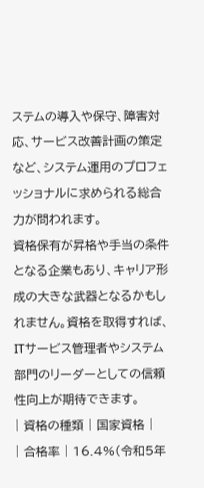ステムの導入や保守、障害対応、サービス改善計画の策定など、システム運用のプロフェッショナルに求められる総合力が問われます。
資格保有が昇格や手当の条件となる企業もあり、キャリア形成の大きな武器となるかもしれません。資格を取得すれば、ITサービス管理者やシステム部門のリーダーとしての信頼性向上が期待できます。
| 資格の種類 | 国家資格 |
| 合格率 | 16.4%(令和5年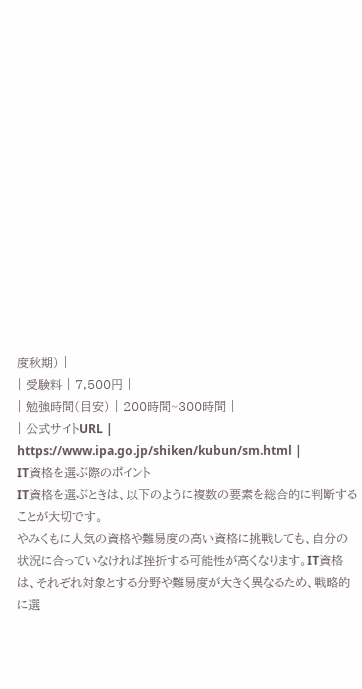度秋期) |
| 受験料 | 7,500円 |
| 勉強時間(目安) | 200時間~300時間 |
| 公式サイトURL | https://www.ipa.go.jp/shiken/kubun/sm.html |
IT資格を選ぶ際のポイント
IT資格を選ぶときは、以下のように複数の要素を総合的に判断することが大切です。
やみくもに人気の資格や難易度の高い資格に挑戦しても、自分の状況に合っていなければ挫折する可能性が高くなります。IT資格は、それぞれ対象とする分野や難易度が大きく異なるため、戦略的に選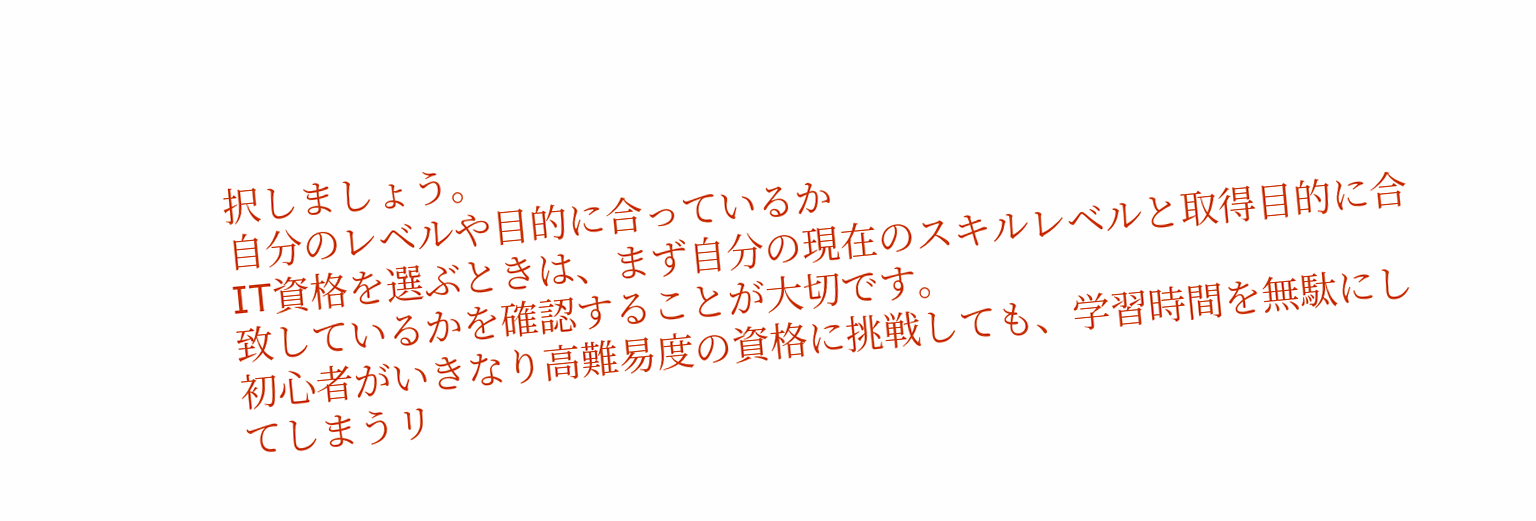択しましょう。
自分のレベルや目的に合っているか
IT資格を選ぶときは、まず自分の現在のスキルレベルと取得目的に合致しているかを確認することが大切です。
初心者がいきなり高難易度の資格に挑戦しても、学習時間を無駄にしてしまうリ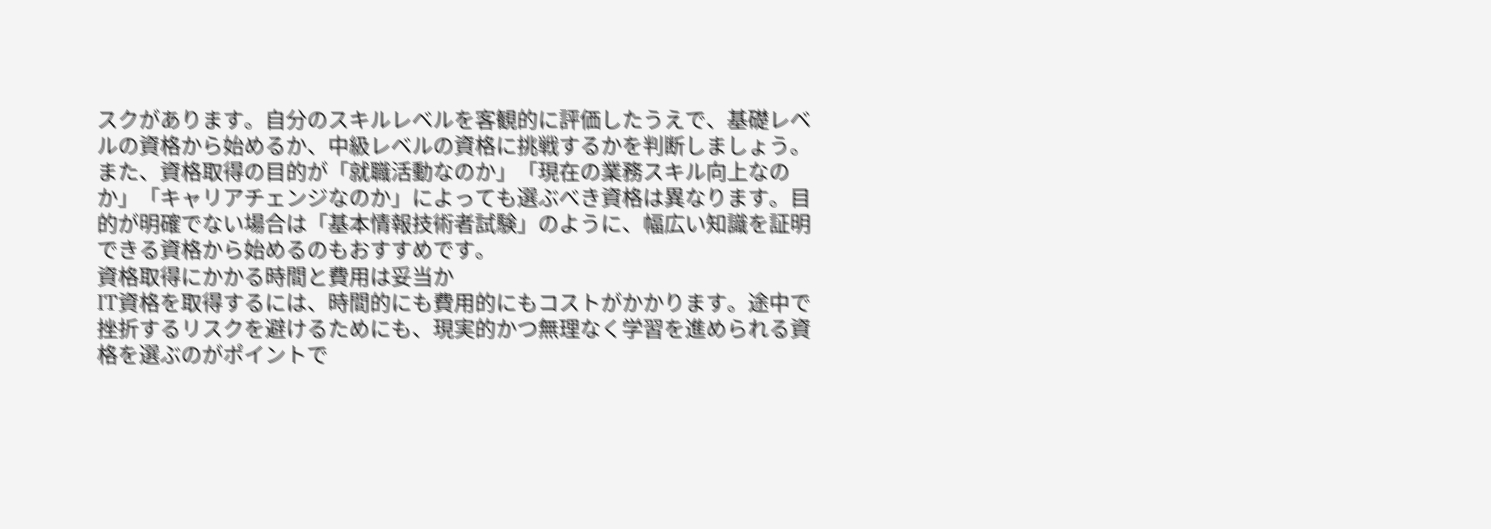スクがあります。自分のスキルレベルを客観的に評価したうえで、基礎レベルの資格から始めるか、中級レベルの資格に挑戦するかを判断しましょう。
また、資格取得の目的が「就職活動なのか」「現在の業務スキル向上なのか」「キャリアチェンジなのか」によっても選ぶべき資格は異なります。目的が明確でない場合は「基本情報技術者試験」のように、幅広い知識を証明できる資格から始めるのもおすすめです。
資格取得にかかる時間と費用は妥当か
IT資格を取得するには、時間的にも費用的にもコストがかかります。途中で挫折するリスクを避けるためにも、現実的かつ無理なく学習を進められる資格を選ぶのがポイントで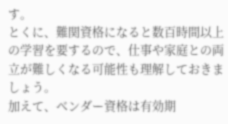す。
とくに、難関資格になると数百時間以上の学習を要するので、仕事や家庭との両立が難しくなる可能性も理解しておきましょう。
加えて、ベンダー資格は有効期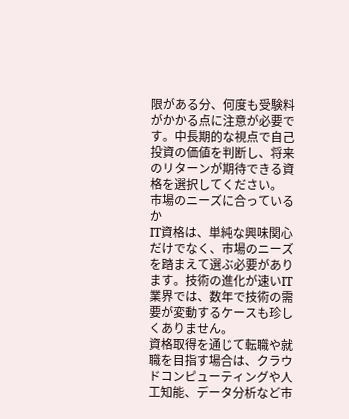限がある分、何度も受験料がかかる点に注意が必要です。中長期的な視点で自己投資の価値を判断し、将来のリターンが期待できる資格を選択してください。
市場のニーズに合っているか
IT資格は、単純な興味関心だけでなく、市場のニーズを踏まえて選ぶ必要があります。技術の進化が速いIT業界では、数年で技術の需要が変動するケースも珍しくありません。
資格取得を通じて転職や就職を目指す場合は、クラウドコンピューティングや人工知能、データ分析など市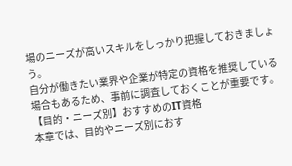場のニーズが高いスキルをしっかり把握しておきましょう。
自分が働きたい業界や企業が特定の資格を推奨している場合もあるため、事前に調査しておくことが重要です。
【目的・ニーズ別】おすすめのIT資格
本章では、目的やニーズ別におす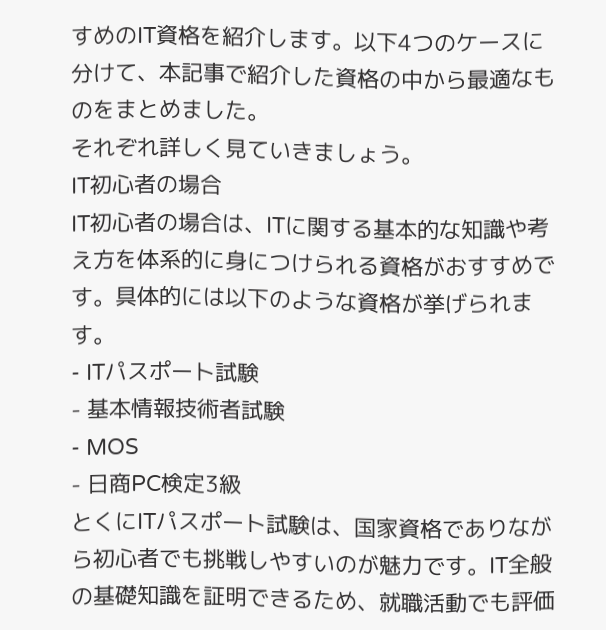すめのIT資格を紹介します。以下4つのケースに分けて、本記事で紹介した資格の中から最適なものをまとめました。
それぞれ詳しく見ていきましょう。
IT初心者の場合
IT初心者の場合は、ITに関する基本的な知識や考え方を体系的に身につけられる資格がおすすめです。具体的には以下のような資格が挙げられます。
- ITパスポート試験
- 基本情報技術者試験
- MOS
- 日商PC検定3級
とくにITパスポート試験は、国家資格でありながら初心者でも挑戦しやすいのが魅力です。IT全般の基礎知識を証明できるため、就職活動でも評価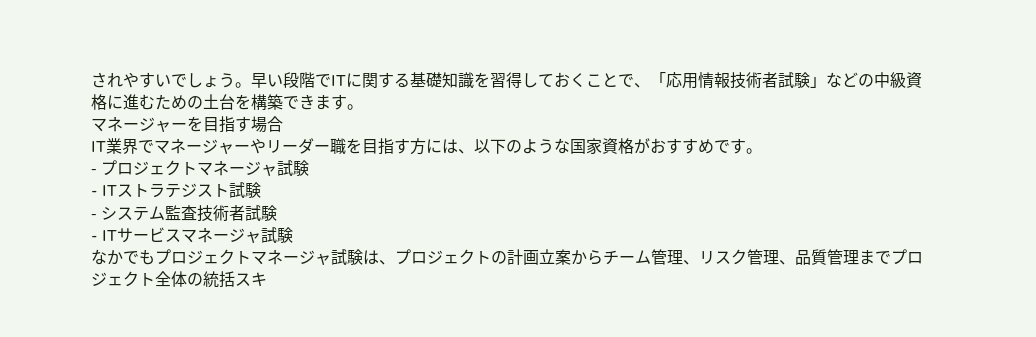されやすいでしょう。早い段階でITに関する基礎知識を習得しておくことで、「応用情報技術者試験」などの中級資格に進むための土台を構築できます。
マネージャーを目指す場合
IT業界でマネージャーやリーダー職を目指す方には、以下のような国家資格がおすすめです。
- プロジェクトマネージャ試験
- ITストラテジスト試験
- システム監査技術者試験
- ITサービスマネージャ試験
なかでもプロジェクトマネージャ試験は、プロジェクトの計画立案からチーム管理、リスク管理、品質管理までプロジェクト全体の統括スキ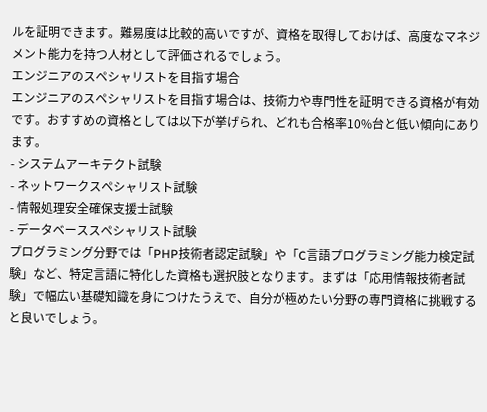ルを証明できます。難易度は比較的高いですが、資格を取得しておけば、高度なマネジメント能力を持つ人材として評価されるでしょう。
エンジニアのスペシャリストを目指す場合
エンジニアのスペシャリストを目指す場合は、技術力や専門性を証明できる資格が有効です。おすすめの資格としては以下が挙げられ、どれも合格率10%台と低い傾向にあります。
- システムアーキテクト試験
- ネットワークスペシャリスト試験
- 情報処理安全確保支援士試験
- データベーススペシャリスト試験
プログラミング分野では「PHP技術者認定試験」や「C言語プログラミング能力検定試験」など、特定言語に特化した資格も選択肢となります。まずは「応用情報技術者試験」で幅広い基礎知識を身につけたうえで、自分が極めたい分野の専門資格に挑戦すると良いでしょう。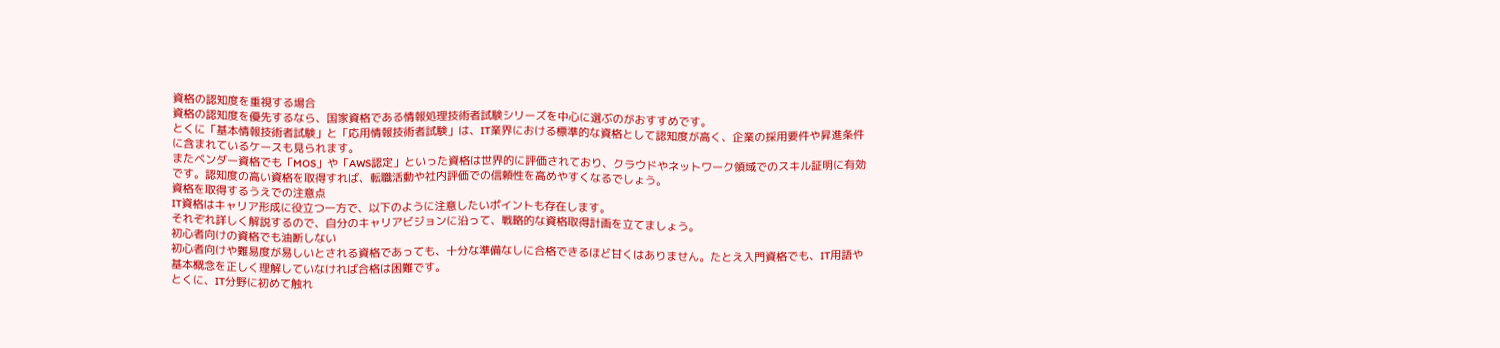資格の認知度を重視する場合
資格の認知度を優先するなら、国家資格である情報処理技術者試験シリーズを中心に選ぶのがおすすめです。
とくに「基本情報技術者試験」と「応用情報技術者試験」は、IT業界における標準的な資格として認知度が高く、企業の採用要件や昇進条件に含まれているケースも見られます。
またベンダー資格でも「MOS」や「AWS認定」といった資格は世界的に評価されており、クラウドやネットワーク領域でのスキル証明に有効です。認知度の高い資格を取得すれば、転職活動や社内評価での信頼性を高めやすくなるでしょう。
資格を取得するうえでの注意点
IT資格はキャリア形成に役立つ一方で、以下のように注意したいポイントも存在します。
それぞれ詳しく解説するので、自分のキャリアビジョンに沿って、戦略的な資格取得計画を立てましょう。
初心者向けの資格でも油断しない
初心者向けや難易度が易しいとされる資格であっても、十分な準備なしに合格できるほど甘くはありません。たとえ入門資格でも、IT用語や基本概念を正しく理解していなければ合格は困難です。
とくに、IT分野に初めて触れ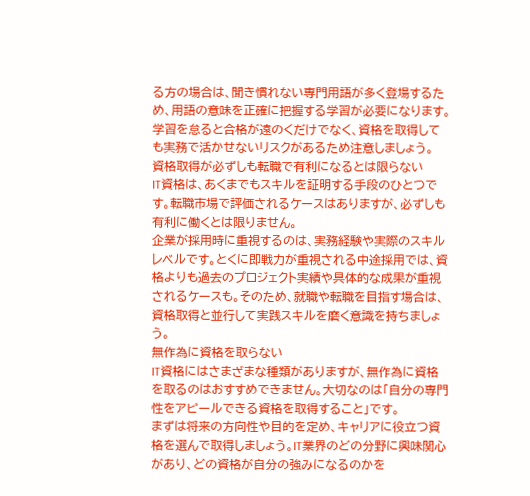る方の場合は、聞き慣れない専門用語が多く登場するため、用語の意味を正確に把握する学習が必要になります。学習を怠ると合格が遠のくだけでなく、資格を取得しても実務で活かせないリスクがあるため注意しましょう。
資格取得が必ずしも転職で有利になるとは限らない
IT資格は、あくまでもスキルを証明する手段のひとつです。転職市場で評価されるケースはありますが、必ずしも有利に働くとは限りません。
企業が採用時に重視するのは、実務経験や実際のスキルレベルです。とくに即戦力が重視される中途採用では、資格よりも過去のプロジェクト実績や具体的な成果が重視されるケースも。そのため、就職や転職を目指す場合は、資格取得と並行して実践スキルを磨く意識を持ちましょう。
無作為に資格を取らない
IT資格にはさまざまな種類がありますが、無作為に資格を取るのはおすすめできません。大切なのは「自分の専門性をアピールできる資格を取得すること」です。
まずは将来の方向性や目的を定め、キャリアに役立つ資格を選んで取得しましょう。IT業界のどの分野に興味関心があり、どの資格が自分の強みになるのかを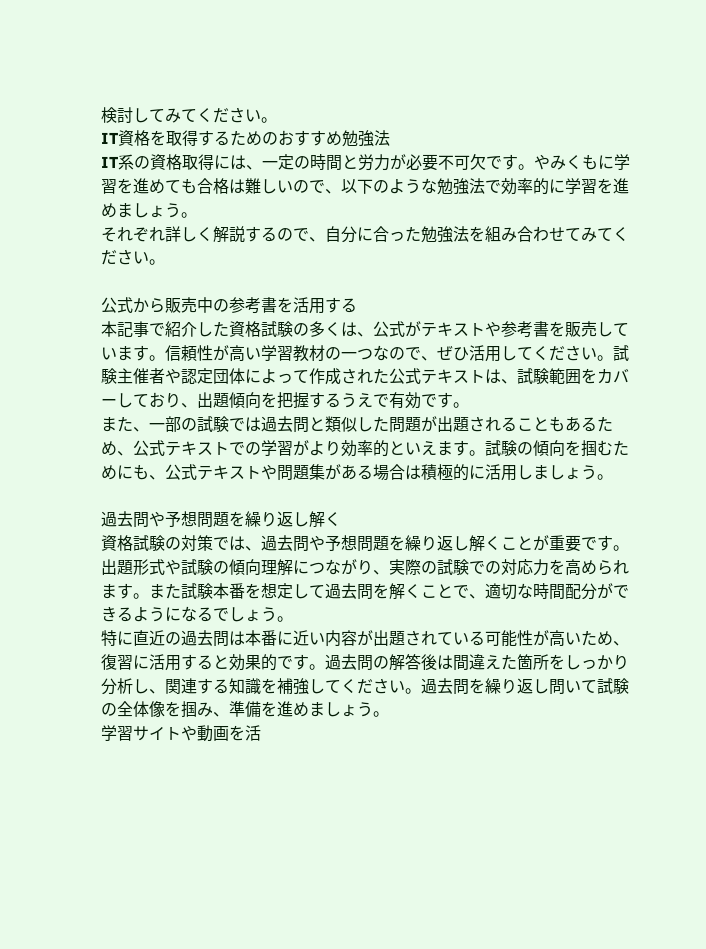検討してみてください。
IT資格を取得するためのおすすめ勉強法
IT系の資格取得には、一定の時間と労力が必要不可欠です。やみくもに学習を進めても合格は難しいので、以下のような勉強法で効率的に学習を進めましょう。
それぞれ詳しく解説するので、自分に合った勉強法を組み合わせてみてください。

公式から販売中の参考書を活用する
本記事で紹介した資格試験の多くは、公式がテキストや参考書を販売しています。信頼性が高い学習教材の一つなので、ぜひ活用してください。試験主催者や認定団体によって作成された公式テキストは、試験範囲をカバーしており、出題傾向を把握するうえで有効です。
また、一部の試験では過去問と類似した問題が出題されることもあるため、公式テキストでの学習がより効率的といえます。試験の傾向を掴むためにも、公式テキストや問題集がある場合は積極的に活用しましょう。

過去問や予想問題を繰り返し解く
資格試験の対策では、過去問や予想問題を繰り返し解くことが重要です。出題形式や試験の傾向理解につながり、実際の試験での対応力を高められます。また試験本番を想定して過去問を解くことで、適切な時間配分ができるようになるでしょう。
特に直近の過去問は本番に近い内容が出題されている可能性が高いため、復習に活用すると効果的です。過去問の解答後は間違えた箇所をしっかり分析し、関連する知識を補強してください。過去問を繰り返し問いて試験の全体像を掴み、準備を進めましょう。
学習サイトや動画を活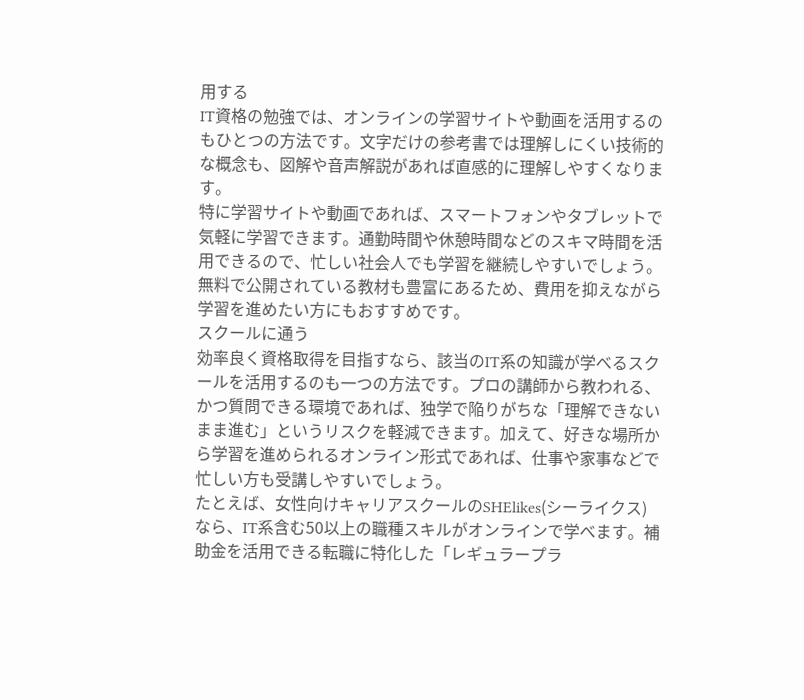用する
IT資格の勉強では、オンラインの学習サイトや動画を活用するのもひとつの方法です。文字だけの参考書では理解しにくい技術的な概念も、図解や音声解説があれば直感的に理解しやすくなります。
特に学習サイトや動画であれば、スマートフォンやタブレットで気軽に学習できます。通勤時間や休憩時間などのスキマ時間を活用できるので、忙しい社会人でも学習を継続しやすいでしょう。無料で公開されている教材も豊富にあるため、費用を抑えながら学習を進めたい方にもおすすめです。
スクールに通う
効率良く資格取得を目指すなら、該当のIT系の知識が学べるスクールを活用するのも一つの方法です。プロの講師から教われる、かつ質問できる環境であれば、独学で陥りがちな「理解できないまま進む」というリスクを軽減できます。加えて、好きな場所から学習を進められるオンライン形式であれば、仕事や家事などで忙しい方も受講しやすいでしょう。
たとえば、女性向けキャリアスクールのSHElikes(シーライクス)なら、IT系含む50以上の職種スキルがオンラインで学べます。補助金を活用できる転職に特化した「レギュラープラ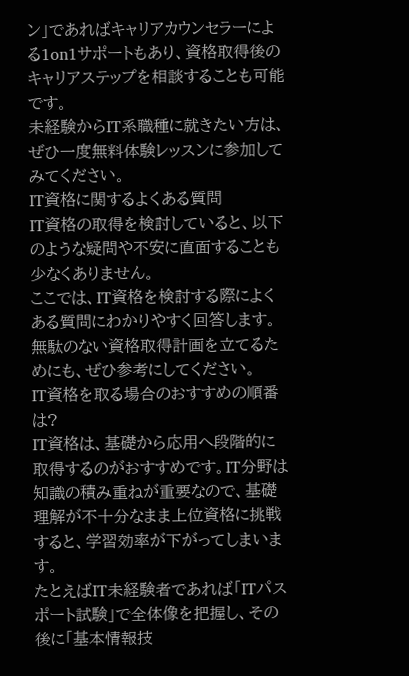ン」であればキャリアカウンセラーによる1on1サポートもあり、資格取得後のキャリアステップを相談することも可能です。
未経験からIT系職種に就きたい方は、ぜひ一度無料体験レッスンに参加してみてください。
IT資格に関するよくある質問
IT資格の取得を検討していると、以下のような疑問や不安に直面することも少なくありません。
ここでは、IT資格を検討する際によくある質問にわかりやすく回答します。無駄のない資格取得計画を立てるためにも、ぜひ参考にしてください。
IT資格を取る場合のおすすめの順番は?
IT資格は、基礎から応用へ段階的に取得するのがおすすめです。IT分野は知識の積み重ねが重要なので、基礎理解が不十分なまま上位資格に挑戦すると、学習効率が下がってしまいます。
たとえばIT未経験者であれば「ITパスポート試験」で全体像を把握し、その後に「基本情報技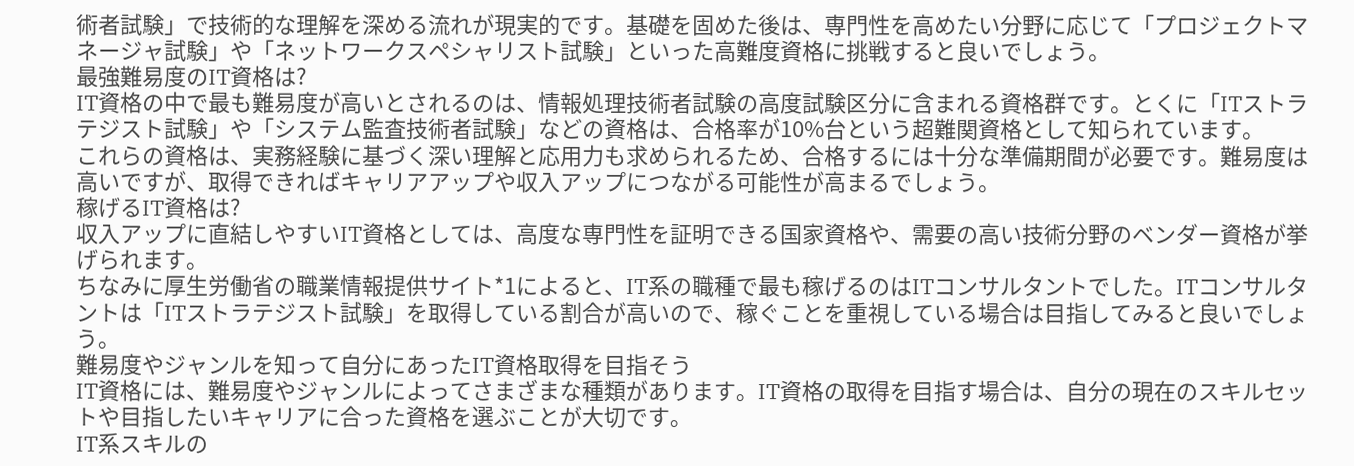術者試験」で技術的な理解を深める流れが現実的です。基礎を固めた後は、専門性を高めたい分野に応じて「プロジェクトマネージャ試験」や「ネットワークスペシャリスト試験」といった高難度資格に挑戦すると良いでしょう。
最強難易度のIT資格は?
IT資格の中で最も難易度が高いとされるのは、情報処理技術者試験の高度試験区分に含まれる資格群です。とくに「ITストラテジスト試験」や「システム監査技術者試験」などの資格は、合格率が10%台という超難関資格として知られています。
これらの資格は、実務経験に基づく深い理解と応用力も求められるため、合格するには十分な準備期間が必要です。難易度は高いですが、取得できればキャリアアップや収入アップにつながる可能性が高まるでしょう。
稼げるIT資格は?
収入アップに直結しやすいIT資格としては、高度な専門性を証明できる国家資格や、需要の高い技術分野のベンダー資格が挙げられます。
ちなみに厚生労働省の職業情報提供サイト*1によると、IT系の職種で最も稼げるのはITコンサルタントでした。ITコンサルタントは「ITストラテジスト試験」を取得している割合が高いので、稼ぐことを重視している場合は目指してみると良いでしょう。
難易度やジャンルを知って自分にあったIT資格取得を目指そう
IT資格には、難易度やジャンルによってさまざまな種類があります。IT資格の取得を目指す場合は、自分の現在のスキルセットや目指したいキャリアに合った資格を選ぶことが大切です。
IT系スキルの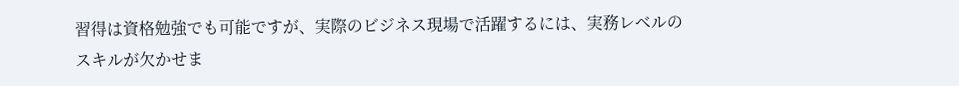習得は資格勉強でも可能ですが、実際のビジネス現場で活躍するには、実務レベルのスキルが欠かせま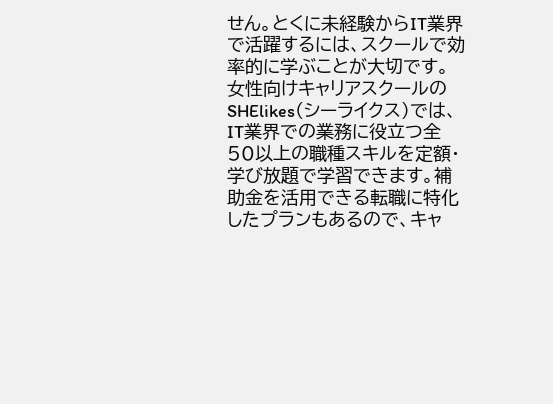せん。とくに未経験からIT業界で活躍するには、スクールで効率的に学ぶことが大切です。
女性向けキャリアスクールのSHElikes(シーライクス)では、IT業界での業務に役立つ全50以上の職種スキルを定額・学び放題で学習できます。補助金を活用できる転職に特化したプランもあるので、キャ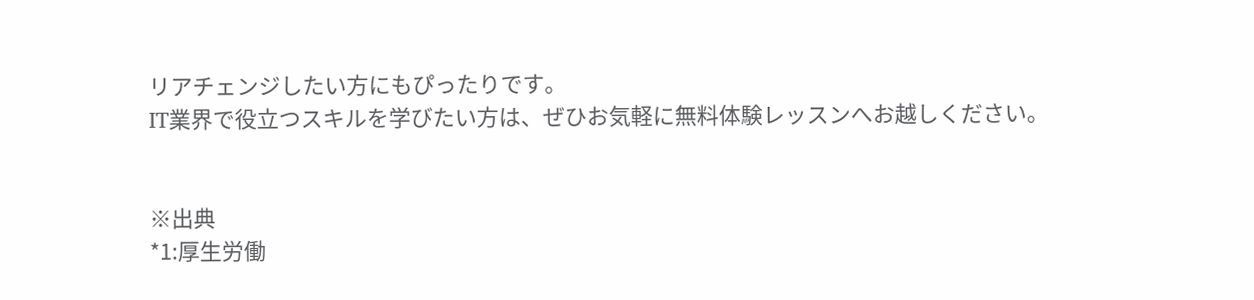リアチェンジしたい方にもぴったりです。
IT業界で役立つスキルを学びたい方は、ぜひお気軽に無料体験レッスンへお越しください。


※出典
*1:厚生労働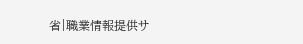省|職業情報提供サ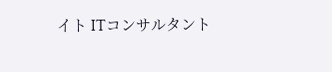イト ITコンサルタント